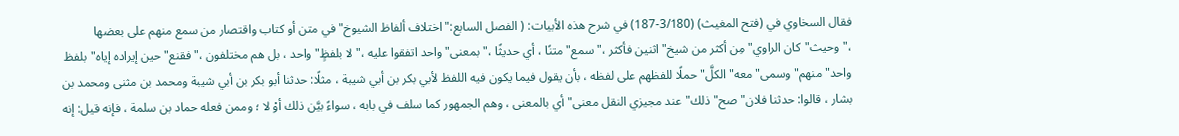فقال السخاوي في (فتح المغيث) (3/180-187) في شرح هذه الأبيات: ( الفصل السابع:"اختلاف ألفاظ الشيوخ"في متن أو كتاب واقتصار من سمع منهم على بعضها ،"وحيث"كان الراوي"مِن أكثر من شيخ"اثنين فأكثر ،"سمع"متنًا ، أي حديثًا ،"بمعنى"واحد اتفقوا عليه ،"لا بلفظٍ"واحد ، بل هم مختلفون ،"فقنع"حين إيراده إياه"بلفظ واحد"منهم"وسمى"معه"الكلَّ"حملًا للفظهم على لفظه ، بأن يقول فيما يكون فيه اللفظ لأبي بكر بن أبي شيبة ، مثلًا: حدثنا أبو بكر بن أبي شيبة ومحمد بن مثنى ومحمد بن بشار ، قالوا: حدثنا فلان"صح"ذلك"عند مجيزي النقل معنى"أي بالمعنى ، وهم الجمهور كما سلف في بابه ، سواءً بيَّن ذلك أوْ لا ؛ وممن فعله حماد بن سلمة ، فإنه قيل: إنه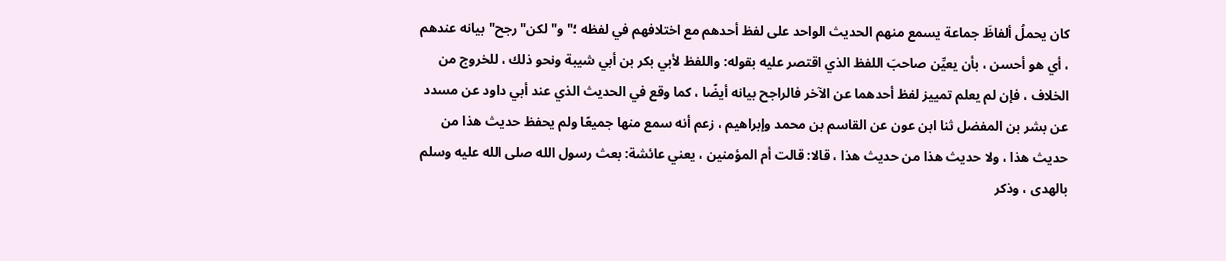كان يحملُ ألفاظَ جماعة يسمع منهم الحديث الواحد على لفظ أحدهم مع اختلافهم في لفظه ؛"و"لكن"رجح"بيانه عندهم ، أي هو أحسن ، بأن يعيِّن صاحبَ اللفظ الذي اقتصر عليه بقوله: واللفظ لأبي بكر بن أبي شيبة ونحو ذلك ، للخروج من الخلاف ، فإن لم يعلم تمييز لفظ أحدهما عن الآخر فالراجح بيانه أيضًا ، كما وقع في الحديث الذي عند أبي داود عن مسدد عن بشر بن المفضل ثنا ابن عون عن القاسم بن محمد وإبراهيم ، زعم أنه سمع منها جميعًا ولم يحفظ حديث هذا من حديث هذا ، ولا حديث هذا من حديث هذا ، قالا: قالت أم المؤمنين ، يعني عائشة: بعث رسول الله صلى الله عليه وسلم بالهدى ، وذكر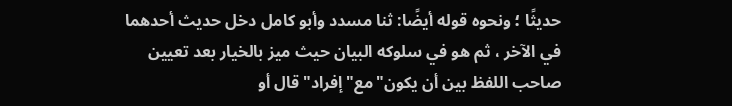حديثًا ؛ ونحوه قوله أيضًا: ثنا مسدد وأبو كامل دخل حديث أحدهما في الآخر ، ثم هو في سلوكه البيان حيث ميز بالخيار بعد تعيين صاحب اللفظ بين أن يكون"مع"إفراد"قال أو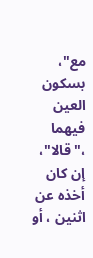مع"، بسكون العين فيهما ،"قالا"، إن كان أخذه عن اثنين ، أو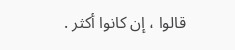قالوا ، إن كانوا أكثر .